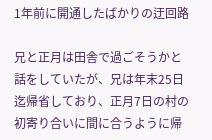1年前に開通したばかりの迂回路

兄と正月は田舎で過ごそうかと話をしていたが、兄は年末25日迄帰省しており、正月7日の村の初寄り合いに間に合うように帰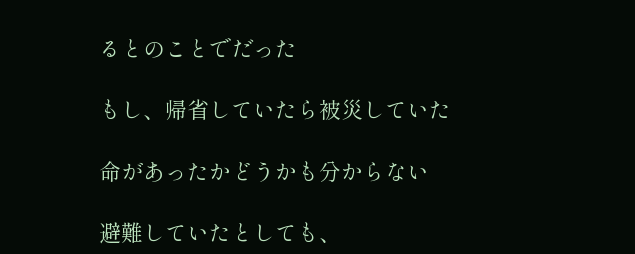るとのことでだった

もし、帰省していたら被災していた

命があったかどうかも分からない

避難していたとしても、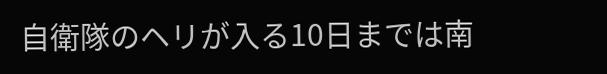自衛隊のヘリが入る10日までは南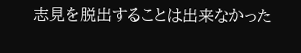志見を脱出することは出来なかった